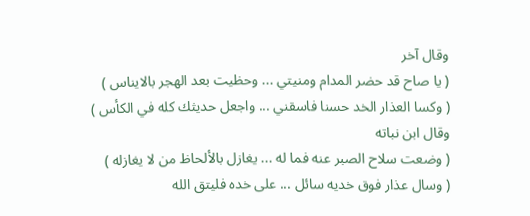وقال آخر
( يا صاح قد حضر المدام ومنيتي ... وحظيت بعد الهجر بالايناس )
( وكسا العذار الخد حسنا فاسقني ... واجعل حديثك كله في الكأس )
وقال ابن نباته
( وضعت سلاح الصبر عنه فما له ... يغازل بالألحاظ من لا يغازله )
( وسال عذار فوق خديه سائل ... على خده فليتق الله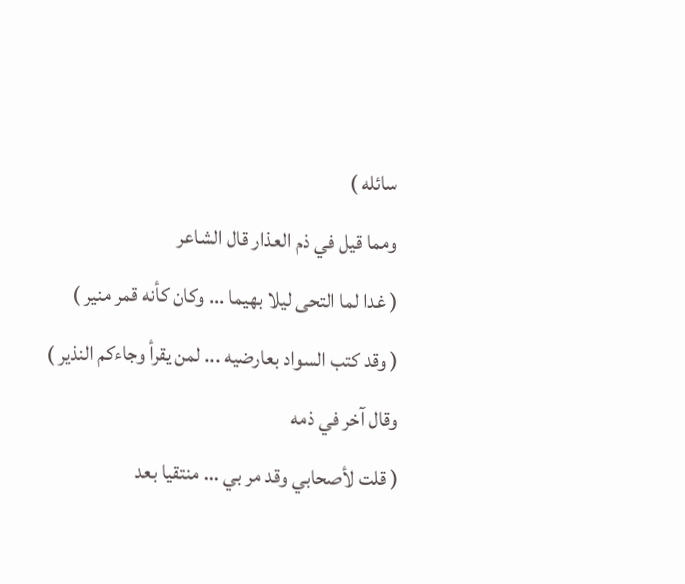سائله )
ومما قيل في ذم العذار قال الشاعر
( غدا لما التحى ليلا بهيما ... وكان كأنه قمر منير )
( وقد كتب السواد بعارضيه ... لمن يقرأ وجاءكم النذير )
وقال آخر في ذمه
( قلت لأصحابي وقد مر بي ... منتقيا بعد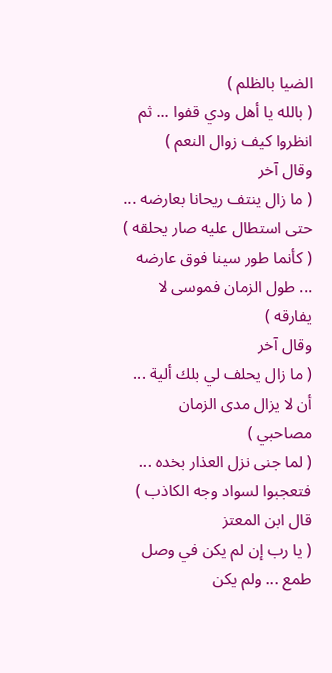الضيا بالظلم )
( بالله يا أهل ودي قفوا ... ثم انظروا كيف زوال النعم )
وقال آخر
( ما زال ينتف ريحانا بعارضه ... حتى استطال عليه صار يحلقه )
( كأنما طور سينا فوق عارضه ... طول الزمان فموسى لا يفارقه )
وقال آخر
( ما زال يحلف لي بلك ألية ... أن لا يزال مدى الزمان مصاحبي )
( لما جنى نزل العذار بخده ... فتعجبوا لسواد وجه الكاذب )
قال ابن المعتز
( يا رب إن لم يكن في وصل طمع ... ولم يكن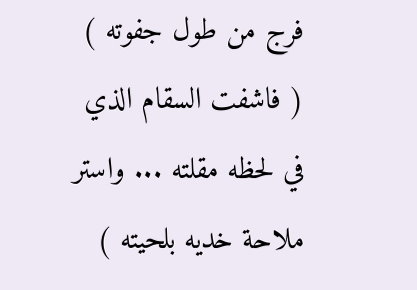فرج من طول جفوته )
( فاشفت السقام الذي في لحظه مقلته ... واستر ملاحة خديه بلحيته )